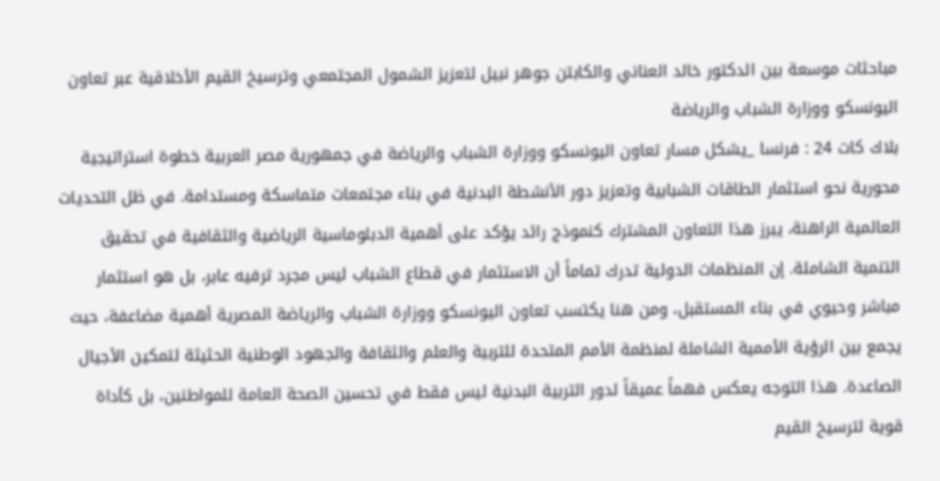مباحثات موسعة بين الدكتور خالد العناني والكابتن جوهر نبيل لتعزيز الشمول المجتمعي وترسيخ القيم الأخلاقية عبر تعاون اليونسكو ووزارة الشباب والرياضة
بلاك كات 24 : فرنسا _يشكل مسار تعاون اليونسكو ووزارة الشباب والرياضة في جمهورية مصر العربية خطوة استراتيجية محورية نحو استثمار الطاقات الشبابية وتعزيز دور الأنشطة البدنية في بناء مجتمعات متماسكة ومستدامة. في ظل التحديات العالمية الراهنة، يبرز هذا التعاون المشترك كنموذج رائد يؤكد على أهمية الدبلوماسية الرياضية والثقافية في تحقيق التنمية الشاملة. إن المنظمات الدولية تدرك تماماً أن الاستثمار في قطاع الشباب ليس مجرد ترفيه عابر، بل هو استثمار مباشر وحيوي في بناء المستقبل، ومن هنا يكتسب تعاون اليونسكو ووزارة الشباب والرياضة المصرية أهمية مضاعفة، حيث يجمع بين الرؤية الأممية الشاملة لمنظمة الأمم المتحدة للتربية والعلم والثقافة والجهود الوطنية الحثيثة لتمكين الأجيال الصاعدة. هذا التوجه يعكس فهماً عميقاً لدور التربية البدنية ليس فقط في تحسين الصحة العامة للمواطنين، بل كأداة قوية لترسيخ القيم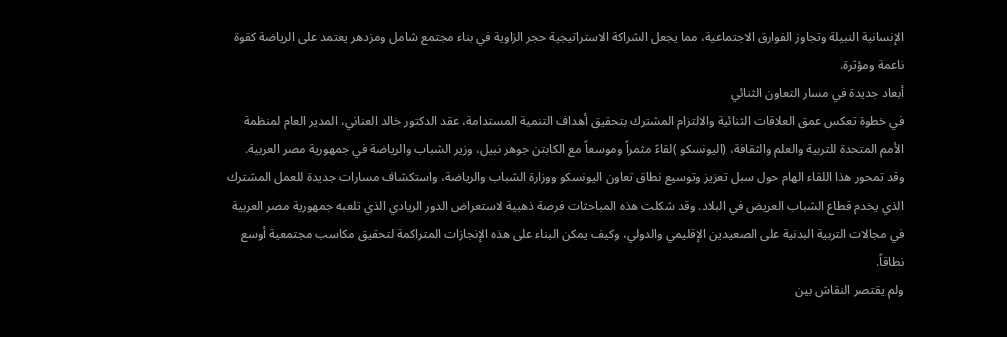الإنسانية النبيلة وتجاوز الفوارق الاجتماعية، مما يجعل الشراكة الاستراتيجية حجر الزاوية في بناء مجتمع شامل ومزدهر يعتمد على الرياضة كقوة ناعمة ومؤثرة.
أبعاد جديدة في مسار التعاون الثنائي
في خطوة تعكس عمق العلاقات الثنائية والالتزام المشترك بتحقيق أهداف التنمية المستدامة، عقد الدكتور خالد العناني، المدير العام لمنظمة الأمم المتحدة للتربية والعلم والثقافة، (اليونسكو )لقاءً مثمراً وموسعاً مع الكابتن جوهر نبيل، وزير الشباب والرياضة في جمهورية مصر العربية. وقد تمحور هذا اللقاء الهام حول سبل تعزيز وتوسيع نطاق تعاون اليونسكو ووزارة الشباب والرياضة، واستكشاف مسارات جديدة للعمل المشترك الذي يخدم قطاع الشباب العريض في البلاد. وقد شكلت هذه المباحثات فرصة ذهبية لاستعراض الدور الريادي الذي تلعبه جمهورية مصر العربية في مجالات التربية البدنية على الصعيدين الإقليمي والدولي، وكيف يمكن البناء على هذه الإنجازات المتراكمة لتحقيق مكاسب مجتمعية أوسع نطاقاً.
ولم يقتصر النقاش بين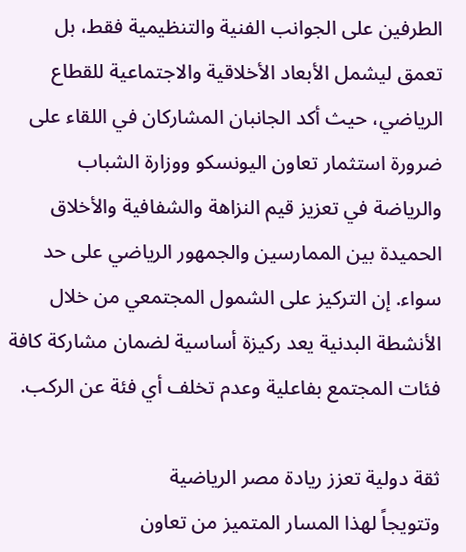الطرفين على الجوانب الفنية والتنظيمية فقط، بل تعمق ليشمل الأبعاد الأخلاقية والاجتماعية للقطاع الرياضي، حيث أكد الجانبان المشاركان في اللقاء على ضرورة استثمار تعاون اليونسكو ووزارة الشباب والرياضة في تعزيز قيم النزاهة والشفافية والأخلاق الحميدة بين الممارسين والجمهور الرياضي على حد سواء. إن التركيز على الشمول المجتمعي من خلال الأنشطة البدنية يعد ركيزة أساسية لضمان مشاركة كافة فئات المجتمع بفاعلية وعدم تخلف أي فئة عن الركب.

ثقة دولية تعزز ريادة مصر الرياضية
وتتويجاً لهذا المسار المتميز من تعاون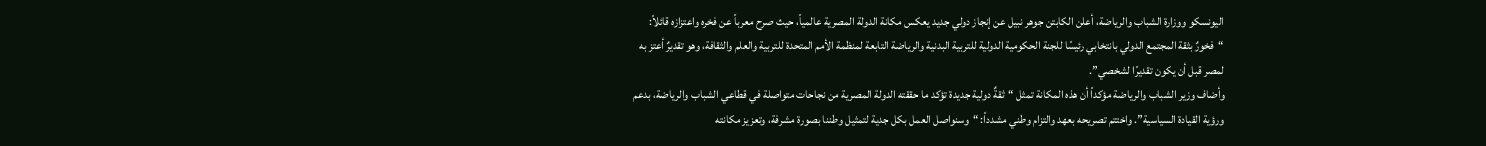اليونسكو ووزارة الشباب والرياضة، أعلن الكابتن جوهر نبيل عن إنجاز دولي جديد يعكس مكانة الدولة المصرية عالمياً، حيث صرح معرباً عن فخره واعتزازه قائلاً: “فخورٌ بثقة المجتمع الدولي بانتخابي رئيسًا للجنة الحكومية الدولية للتربية البدنية والرياضة التابعة لمنظمة الأمم المتحدة للتربية والعلم والثقافة، وهو تقديرٌ أعتز به لمصر قبل أن يكون تقديرًا لشخصي”.
وأضاف وزير الشباب والرياضة مؤكداً أن هذه المكانة تمثل “ثقةٌ دولية جديدة تؤكد ما حققته الدولة المصرية من نجاحات متواصلة في قطاعي الشباب والرياضة، بدعم ورؤية القيادة السياسية”. واختتم تصريحه بعهد والتزام وطني مشدداً: “وسنواصل العمل بكل جدية لتمثيل وطننا بصورة مشرفة، وتعزيز مكانته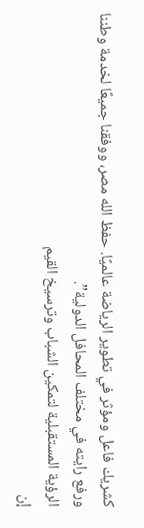كشريك فاعل ومؤثر في تطوير الرياضة عالميًا. حفظ الله مصر، ووفقنا جميعًا لخدمة وطننا ورفع رايته في مختلف المحافل الدولية”.
الرؤية المستقبلية لتمكين الشباب وترسيخ القيم
إن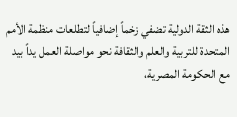هذه الثقة الدولية تضفي زخماً إضافياً لتطلعات منظمة الأمم المتحدة للتربية والعلم والثقافة نحو مواصلة العمل يداً بيد مع الحكومة المصرية،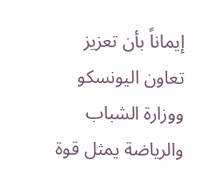إيماناً بأن تعزيز تعاون اليونسكو ووزارة الشباب والرياضة يمثل قوة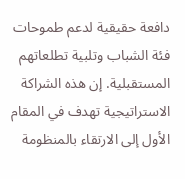دافعة حقيقية لدعم طموحات فئة الشباب وتلبية تطلعاتهم المستقبلية. إن هذه الشراكة الاستراتيجية تهدف في المقام الأول إلى الارتقاء بالمنظومة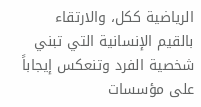الرياضية ككل، والارتقاء بالقيم الإنسانية التي تبني شخصية الفرد وتنعكس إيجاباً على مؤسسات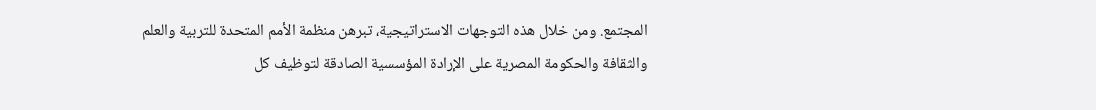المجتمع. ومن خلال هذه التوجهات الاستراتيجية، تبرهن منظمة الأمم المتحدة للتربية والعلم والثقافة والحكومة المصرية على الإرادة المؤسسية الصادقة لتوظيف كل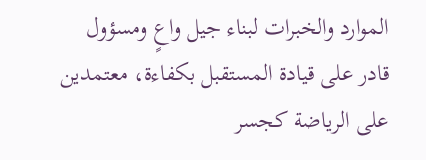الموارد والخبرات لبناء جيل واعٍ ومسؤول قادر على قيادة المستقبل بكفاءة، معتمدين على الرياضة كجسر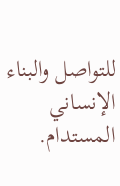للتواصل والبناء الإنساني المستدام.